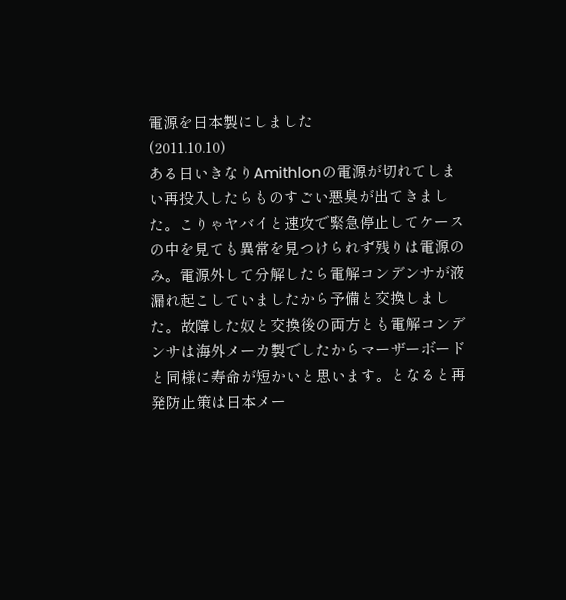電源を日本製にしました
(2011.10.10)
ある日いきなりAmithlonの電源が切れてしまい再投入したらものすごい悪臭が出てきました。こりゃヤバイと速攻で緊急停止してケースの中を見ても異常を見つけられず残りは電源のみ。電源外して分解したら電解コンデンサが液漏れ起こしていましたから予備と交換しました。故障した奴と交換後の両方とも電解コンデンサは海外メーカ製でしたからマーザーボードと同様に寿命が短かいと思います。となると再発防止策は日本メー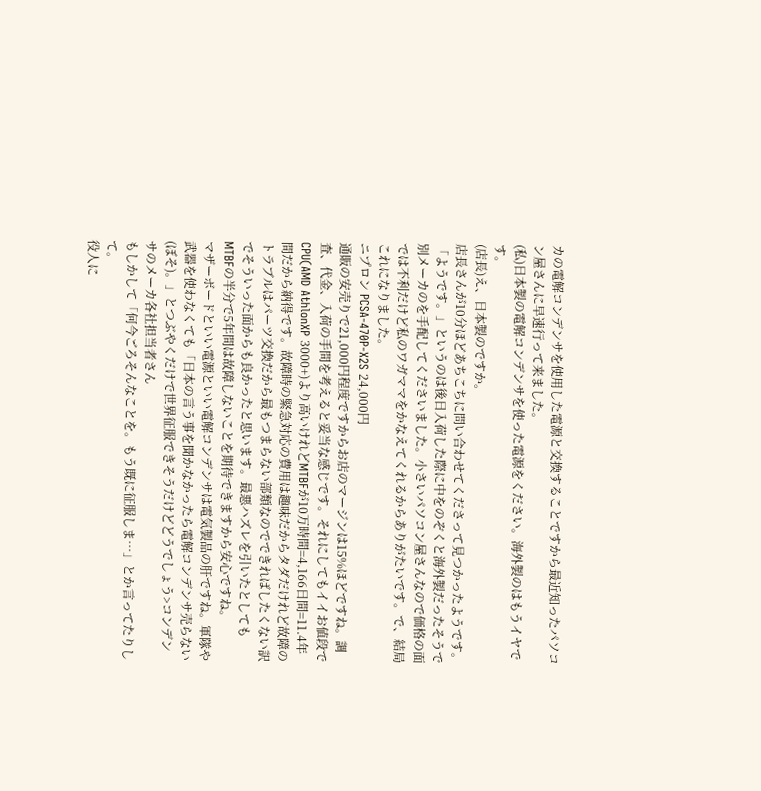カの電解コンデンサを使用した電源と交換することですから最近知ったパソコン屋さんに早速行って来ました。
(私)日本製の電解コンデンサを使った電源をください。海外製のはもうイヤです。
(店長)え、日本製のですか。
店長さんが10分ほどあちこちに問い合わせてくださって見つかったようです。「ようです。」というのは後日入荷した際に中をのぞくと海外製だったそうで別メーカのを手配してくださいました。小さいパソコン屋さんなので価格の面では不利だけど私のワガママをかなえてくれるからありがたいです。で、結局これになりました。
ニプロン PCSA-470P-X2S 24,000円
通販の安売りで21,000円程度ですからお店のマージンは15%ほどですね。調査、代金、入荷の手間を考えると妥当な感じです。それにしてもイイお値段でCPU(AMD AthlonXP 3000+)より高いけれどMTBFが10万時間=4,166日間=11.4年間だから納得です。故障時の緊急対応の費用は趣味だからタダだけれど故障のトラブルはパーツ交換だから最もつまらない部類なのでできればしたくない訳でそういった面からも良かったと思います。最悪ハズレを引いたとしてもMTBFの半分で5年間は故障しないことを期待できますから安心ですね。
マザーボードといい電源といい電解コンデンサは電気製品の肝ですね。軍隊や武器を使わなくても「日本の言う事を聞かなかったら電解コンデンサ売らない(ぼそ)。」とつぶやくだけで世界征服できそうだけどどうでしょう>コンデンサのメーカ各社担当者さん
もしかして「何今ごろそんなことを。もう既に征服しま…」とか言ってたりして。
役人に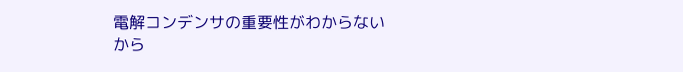電解コンデンサの重要性がわからないから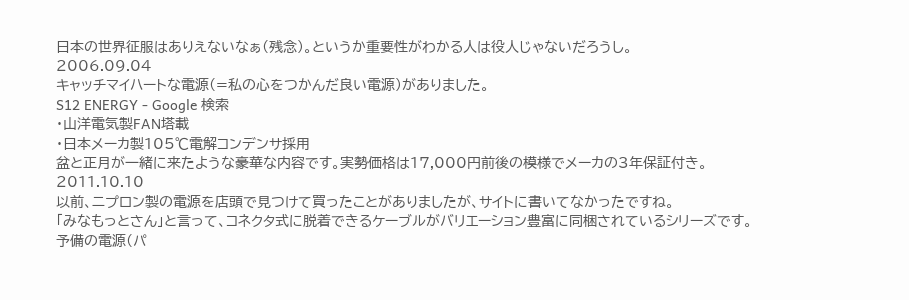日本の世界征服はありえないなぁ(残念)。というか重要性がわかる人は役人じゃないだろうし。
2006.09.04
キャッチマイハートな電源(=私の心をつかんだ良い電源)がありました。
S12 ENERGY - Google 検索
・山洋電気製FAN塔載
・日本メーカ製105℃電解コンデンサ採用
盆と正月が一緒に来たような豪華な内容です。実勢価格は17,000円前後の模様でメーカの3年保証付き。
2011.10.10
以前、ニプロン製の電源を店頭で見つけて買ったことがありましたが、サイトに書いてなかったですね。
「みなもっとさん」と言って、コネクタ式に脱着できるケーブルがバリエーション豊富に同梱されているシリーズです。
予備の電源(パ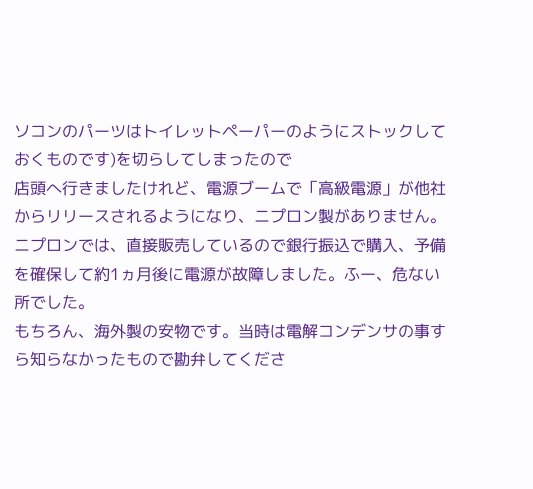ソコンのパーツはトイレットペーパーのようにストックしておくものです)を切らしてしまったので
店頭へ行きましたけれど、電源ブームで「高級電源」が他社からリリースされるようになり、ニプロン製がありません。
ニプロンでは、直接販売しているので銀行振込で購入、予備を確保して約1ヵ月後に電源が故障しました。ふー、危ない所でした。
もちろん、海外製の安物です。当時は電解コンデンサの事すら知らなかったもので勘弁してくださ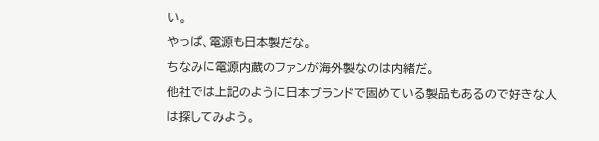い。
やっぱ、電源も日本製だな。
ちなみに電源内蔵のファンが海外製なのは内緒だ。
他社では上記のように日本ブランドで固めている製品もあるので好きな人は探してみよう。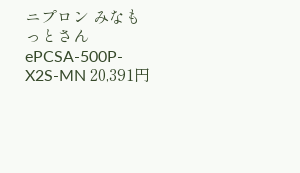ニプロン みなもっとさん ePCSA-500P-X2S-MN 20,391円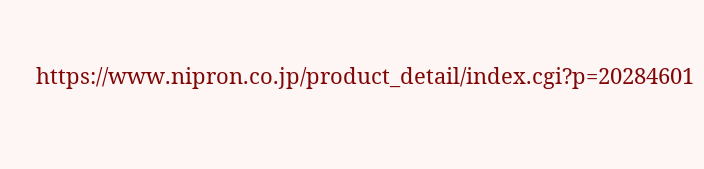https://www.nipron.co.jp/product_detail/index.cgi?p=20284601